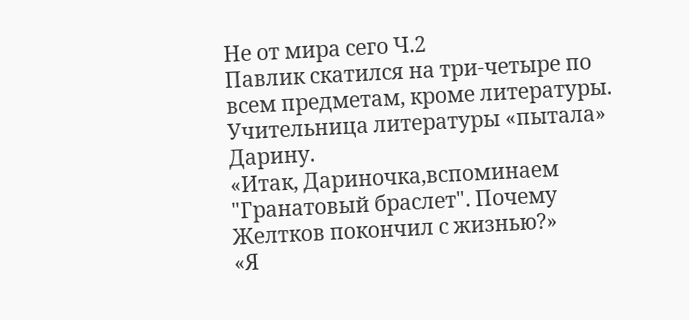Не от мира сего Ч.2
Павлик скатился на три-четыре по всем предметам, кроме литературы.
Учительница литературы «пытала» Дарину.
«Итак, Дариночка,вспоминаем "Гранатовый браслет". Почему Желтков покончил с жизнью?»
«Я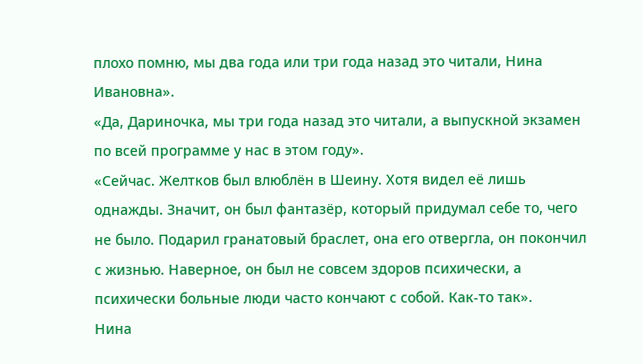плохо помню, мы два года или три года назад это читали, Нина Ивановна».
«Да, Дариночка, мы три года назад это читали, а выпускной экзамен по всей программе у нас в этом году».
«Сейчас. Желтков был влюблён в Шеину. Хотя видел её лишь однажды. Значит, он был фантазёр, который придумал себе то, чего не было. Подарил гранатовый браслет, она его отвергла, он покончил с жизнью. Наверное, он был не совсем здоров психически, а психически больные люди часто кончают с собой. Как-то так».
Нина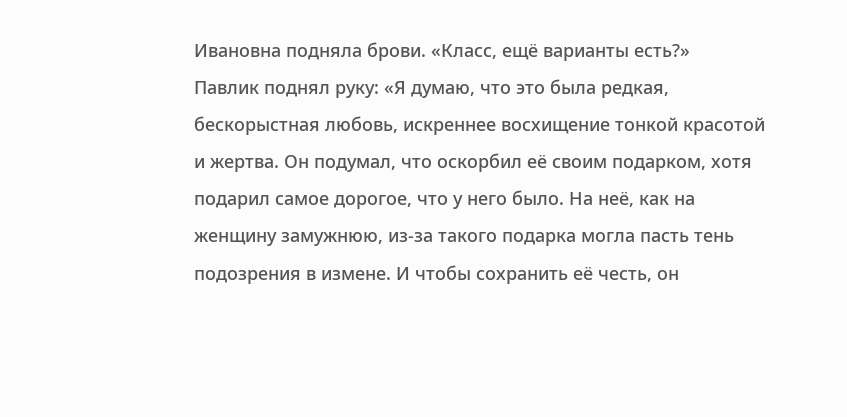Ивановна подняла брови. «Класс, ещё варианты есть?»
Павлик поднял руку: «Я думаю, что это была редкая, бескорыстная любовь, искреннее восхищение тонкой красотой и жертва. Он подумал, что оскорбил её своим подарком, хотя подарил самое дорогое, что у него было. На неё, как на женщину замужнюю, из-за такого подарка могла пасть тень подозрения в измене. И чтобы сохранить её честь, он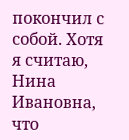покончил с собой. Хотя я считаю, Нина Ивановна, что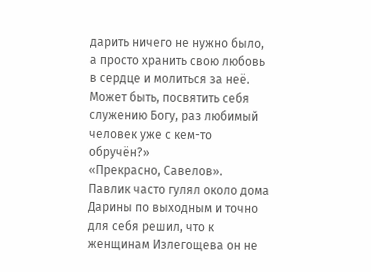дарить ничего не нужно было, а просто хранить свою любовь в сердце и молиться за неё. Может быть, посвятить себя служению Богу, раз любимый человек уже с кем-то обручён?»
«Прекрасно, Савелов».
Павлик часто гулял около дома Дарины по выходным и точно для себя решил, что к женщинам Излегощева он не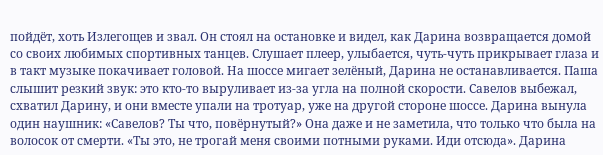пойдёт, хоть Излегощев и звал. Он стоял на остановке и видел, как Дарина возвращается домой со своих любимых спортивных танцев. Слушает плеер, улыбается, чуть-чуть прикрывает глаза и в такт музыке покачивает головой. На шоссе мигает зелёный, Дарина не останавливается. Паша слышит резкий звук: это кто-то выруливает из-за угла на полной скорости. Савелов выбежал, схватил Дарину, и они вместе упали на тротуар, уже на другой стороне шоссе. Дарина вынула один наушник: «Савелов? Ты что, повёрнутый?» Она даже и не заметила, что только что была на волосок от смерти. «Ты это, не трогай меня своими потными руками. Иди отсюда». Дарина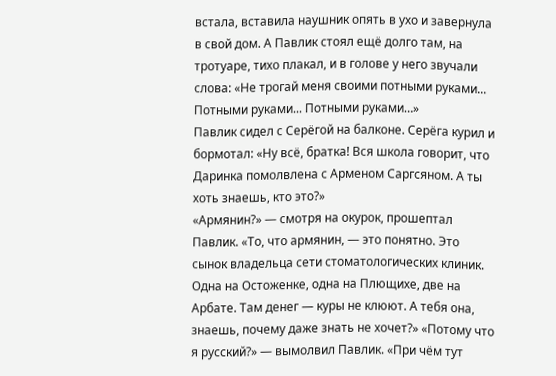встала, вставила наушник опять в ухо и завернула в свой дом. А Павлик стоял ещё долго там, на тротуаре, тихо плакал, и в голове у него звучали слова: «Не трогай меня своими потными руками... Потными руками... Потными руками…»
Павлик сидел с Серёгой на балконе. Серёга курил и бормотал: «Ну всё, братка! Вся школа говорит, что Даринка помолвлена с Арменом Саргсяном. А ты хоть знаешь, кто это?»
«Армянин?» — смотря на окурок, прошептал Павлик. «То, что армянин, — это понятно. Это сынок владельца сети стоматологических клиник. Одна на Остоженке, одна на Плющихе, две на Арбате. Там денег — куры не клюют. А тебя она, знаешь, почему даже знать не хочет?» «Потому что я русский?» — вымолвил Павлик. «При чём тут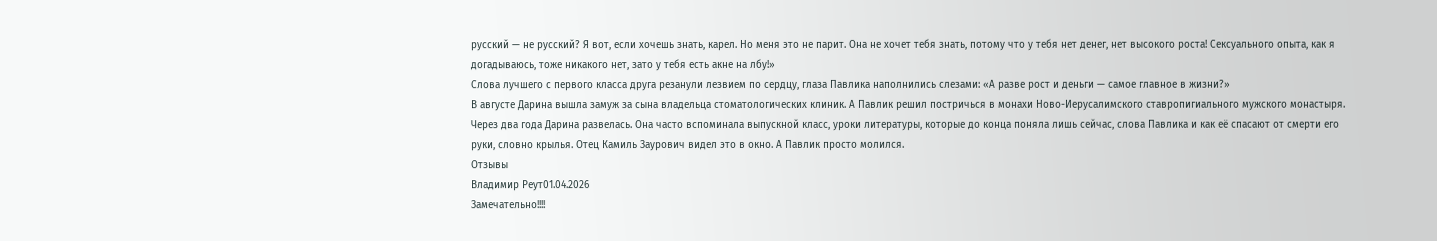русский — не русский? Я вот, если хочешь знать, карел. Но меня это не парит. Она не хочет тебя знать, потому что у тебя нет денег, нет высокого роста! Сексуального опыта, как я догадываюсь, тоже никакого нет, зато у тебя есть акне на лбу!»
Слова лучшего с первого класса друга резанули лезвием по сердцу, глаза Павлика наполнились слезами: «А разве рост и деньги — самое главное в жизни?»
В августе Дарина вышла замуж за сына владельца стоматологических клиник. А Павлик решил постричься в монахи Ново-Иерусалимского ставропигиального мужского монастыря. Через два года Дарина развелась. Она часто вспоминала выпускной класс, уроки литературы, которые до конца поняла лишь сейчас, слова Павлика и как её спасают от смерти его руки, словно крылья. Отец Камиль Заурович видел это в окно. А Павлик просто молился.
Отзывы
Владимир Реут01.04.2026
Замечательно!!!!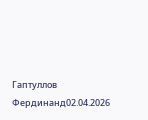Гаптуллов Фердинанд02.04.2026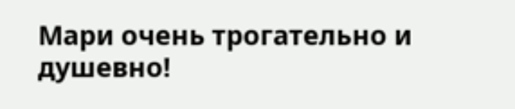Мари очень трогательно и душевно!